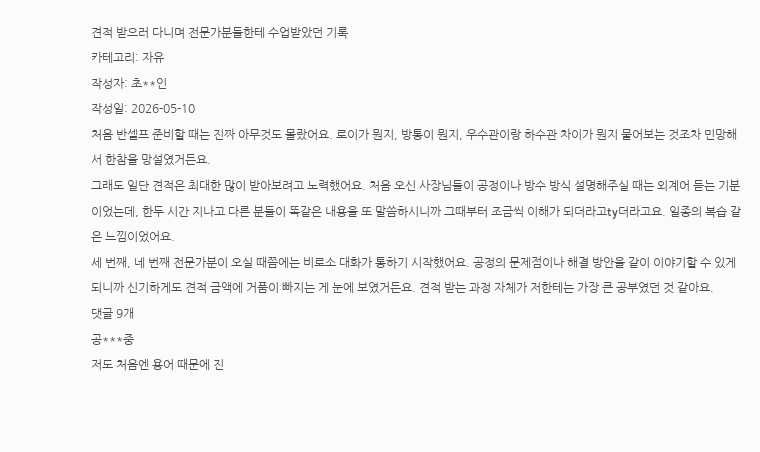견적 받으러 다니며 전문가분들한테 수업받았던 기록
카테고리: 자유
작성자: 초**인
작성일: 2026-05-10
처음 반셀프 준비할 때는 진짜 아무것도 몰랐어요. 로이가 뭔지, 방통이 뭔지, 우수관이랑 하수관 차이가 뭔지 물어보는 것조차 민망해서 한참을 망설였거든요.
그래도 일단 견적은 최대한 많이 받아보려고 노력했어요. 처음 오신 사장님들이 공정이나 방수 방식 설명해주실 때는 외계어 듣는 기분이었는데, 한두 시간 지나고 다른 분들이 똑같은 내용을 또 말씀하시니까 그때부터 조금씩 이해가 되더라고ty더라고요. 일종의 복습 같은 느낌이었어요.
세 번째, 네 번째 전문가분이 오실 때쯤에는 비로소 대화가 통하기 시작했어요. 공정의 문제점이나 해결 방안을 같이 이야기할 수 있게 되니까 신기하게도 견적 금액에 거품이 빠지는 게 눈에 보였거든요. 견적 받는 과정 자체가 저한테는 가장 큰 공부였던 것 같아요.
댓글 9개
공***중
저도 처음엔 용어 때문에 진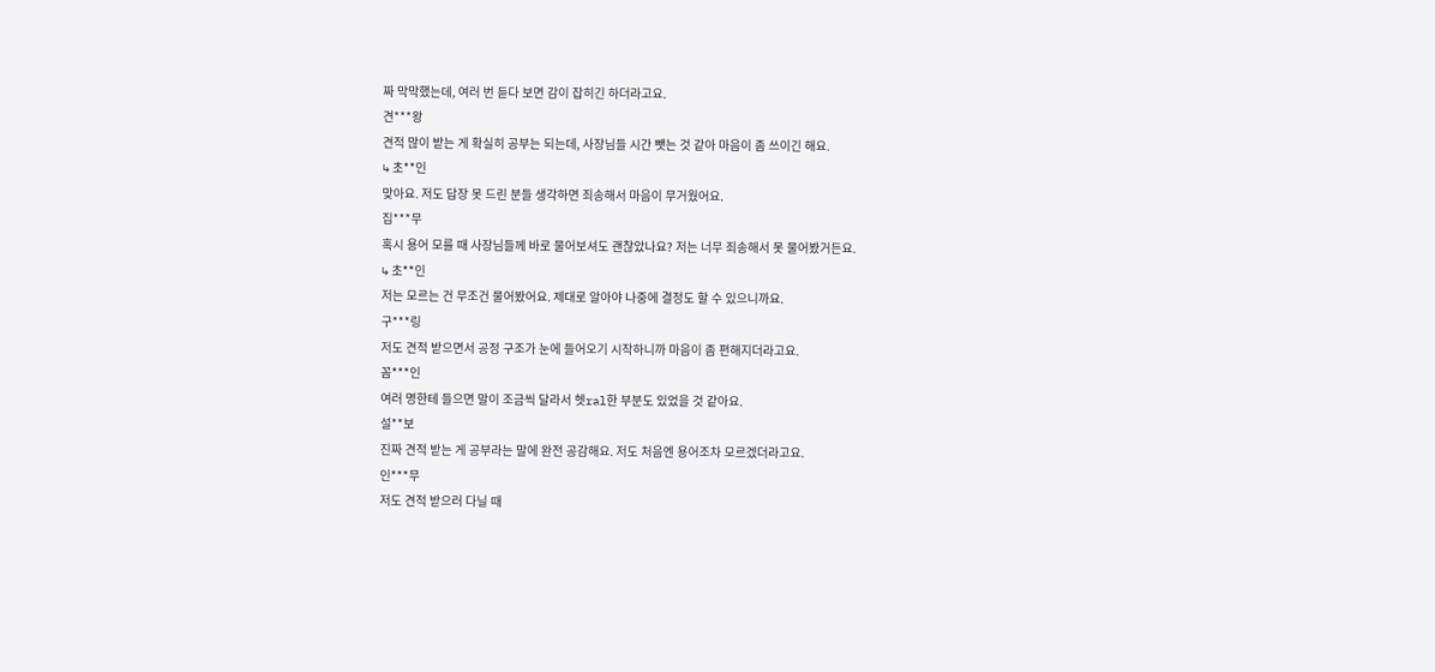짜 막막했는데, 여러 번 듣다 보면 감이 잡히긴 하더라고요.
견***왕
견적 많이 받는 게 확실히 공부는 되는데, 사장님들 시간 뺏는 것 같아 마음이 좀 쓰이긴 해요.
↳ 초**인
맞아요. 저도 답장 못 드린 분들 생각하면 죄송해서 마음이 무거웠어요.
집***무
혹시 용어 모를 때 사장님들께 바로 물어보셔도 괜찮았나요? 저는 너무 죄송해서 못 물어봤거든요.
↳ 초**인
저는 모르는 건 무조건 물어봤어요. 제대로 알아야 나중에 결정도 할 수 있으니까요.
구***링
저도 견적 받으면서 공정 구조가 눈에 들어오기 시작하니까 마음이 좀 편해지더라고요.
꼼***인
여러 명한테 들으면 말이 조금씩 달라서 헷ral한 부분도 있었을 것 같아요.
설**보
진짜 견적 받는 게 공부라는 말에 완전 공감해요. 저도 처음엔 용어조차 모르겠더라고요.
인***무
저도 견적 받으러 다닐 때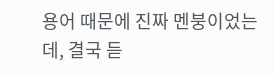용어 때문에 진짜 멘붕이었는데, 결국 듣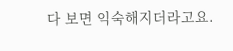다 보면 익숙해지더라고요.